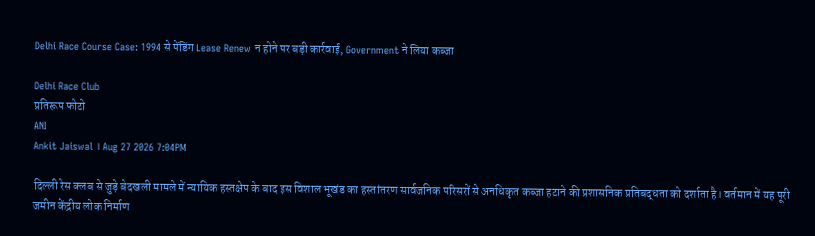Delhi Race Course Case: 1994 से पेंडिंग Lease Renew न होने पर बड़ी कार्रवाई, Government ने लिया कब्जा

Delhi Race Club
प्रतिरूप फोटो
ANI
Ankit Jaiswal । Aug 27 2026 7:04PM

दिल्ली रेस क्लब से जुड़े बेदखली मामले में न्यायिक हस्तक्षेप के बाद इस विशाल भूखंड का हस्तांतरण सार्वजनिक परिसरों से अनधिकृत कब्जा हटाने की प्रशासनिक प्रतिबद्धता को दर्शाता है। वर्तमान में यह पूरी जमीन केंद्रीय लोक निर्माण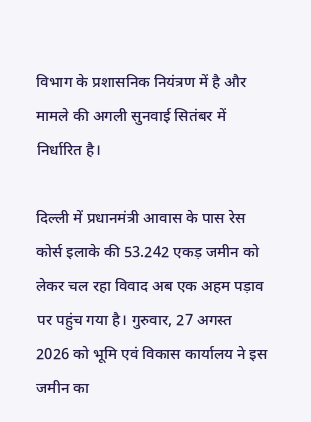विभाग के प्रशासनिक नियंत्रण में है और मामले की अगली सुनवाई सितंबर में निर्धारित है।

दिल्ली में प्रधानमंत्री आवास के पास रेस कोर्स इलाके की 53.242 एकड़ जमीन को लेकर चल रहा विवाद अब एक अहम पड़ाव पर पहुंच गया है। गुरुवार, 27 अगस्त 2026 को भूमि एवं विकास कार्यालय ने इस जमीन का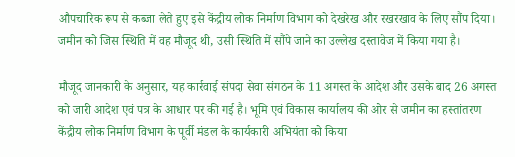औपचारिक रूप से कब्जा लेते हुए इसे केंद्रीय लोक निर्माण विभाग को देखरेख और रखरखाव के लिए सौंप दिया। जमीन को जिस स्थिति में वह मौजूद थी, उसी स्थिति में सौंपे जाने का उल्लेख दस्तावेज में किया गया है।

मौजूद जानकारी के अनुसार, यह कार्रवाई संपदा सेवा संगठन के 11 अगस्त के आदेश और उसके बाद 26 अगस्त को जारी आदेश एवं पत्र के आधार पर की गई है। भूमि एवं विकास कार्यालय की ओर से जमीन का हस्तांतरण केंद्रीय लोक निर्माण विभाग के पूर्वी मंडल के कार्यकारी अभियंता को किया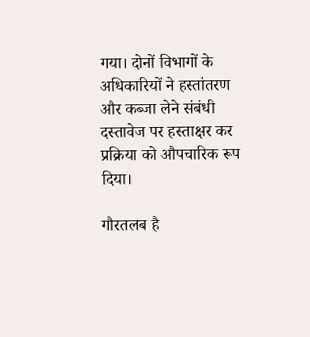गया। दोनों विभागों के अधिकारियों ने हस्तांतरण और कब्जा लेने संबंधी दस्तावेज पर हस्ताक्षर कर प्रक्रिया को औपचारिक रूप दिया।

गौरतलब है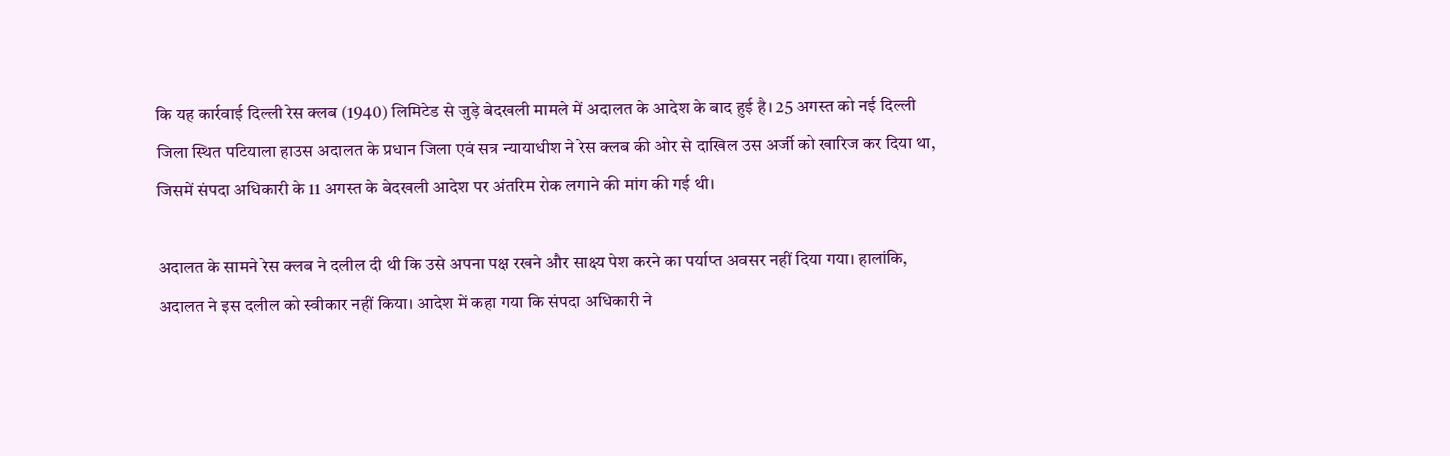कि यह कार्रवाई दिल्ली रेस क्लब (1940) लिमिटेड से जुड़े बेदखली मामले में अदालत के आदेश के बाद हुई है। 25 अगस्त को नई दिल्ली जिला स्थित पटियाला हाउस अदालत के प्रधान जिला एवं सत्र न्यायाधीश ने रेस क्लब की ओर से दाखिल उस अर्जी को खारिज कर दिया था, जिसमें संपदा अधिकारी के 11 अगस्त के बेदखली आदेश पर अंतरिम रोक लगाने की मांग की गई थी।

अदालत के सामने रेस क्लब ने दलील दी थी कि उसे अपना पक्ष रखने और साक्ष्य पेश करने का पर्याप्त अवसर नहीं दिया गया। हालांकि, अदालत ने इस दलील को स्वीकार नहीं किया। आदेश में कहा गया कि संपदा अधिकारी ने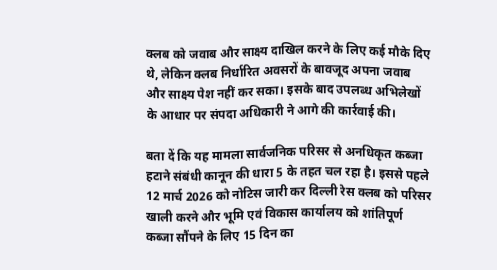क्लब को जवाब और साक्ष्य दाखिल करने के लिए कई मौके दिए थे, लेकिन क्लब निर्धारित अवसरों के बावजूद अपना जवाब और साक्ष्य पेश नहीं कर सका। इसके बाद उपलब्ध अभिलेखों के आधार पर संपदा अधिकारी ने आगे की कार्रवाई की।

बता दें कि यह मामला सार्वजनिक परिसर से अनधिकृत कब्जा हटाने संबंधी कानून की धारा 5 के तहत चल रहा है। इससे पहले 12 मार्च 2026 को नोटिस जारी कर दिल्ली रेस क्लब को परिसर खाली करने और भूमि एवं विकास कार्यालय को शांतिपूर्ण कब्जा सौंपने के लिए 15 दिन का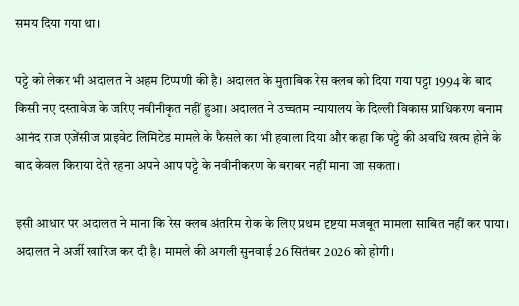समय दिया गया था।

पट्टे को लेकर भी अदालत ने अहम टिप्पणी की है। अदालत के मुताबिक रेस क्लब को दिया गया पट्टा 1994 के बाद किसी नए दस्तावेज के जरिए नवीनीकृत नहीं हुआ। अदालत ने उच्चतम न्यायालय के दिल्ली विकास प्राधिकरण बनाम आनंद राज एजेंसीज प्राइवेट लिमिटेड मामले के फैसले का भी हवाला दिया और कहा कि पट्टे की अवधि खत्म होने के बाद केवल किराया देते रहना अपने आप पट्टे के नवीनीकरण के बराबर नहीं माना जा सकता।

इसी आधार पर अदालत ने माना कि रेस क्लब अंतरिम रोक के लिए प्रथम दृष्टया मजबूत मामला साबित नहीं कर पाया। अदालत ने अर्जी खारिज कर दी है। मामले की अगली सुनवाई 26 सितंबर 2026 को होगी।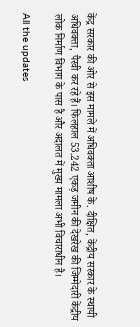केंद्र सरकार की ओर से इस मामले में अधिवक्ता आशीष के. दीक्षित, केंद्रीय सरकार के स्थायी अधिवक्ता, पैरवी कर रहे हैं। फिलहाल 53.242 एकड़ जमीन की देखरेख की जिम्मेदारी केंद्रीय लोक निर्माण विभाग के पास है और अदालत में मुख्य मामला अभी विचाराधीन है।

All the updates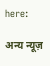here:

अन्य न्यूज़